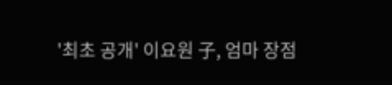'최초 공개' 이요원 子, 엄마 장점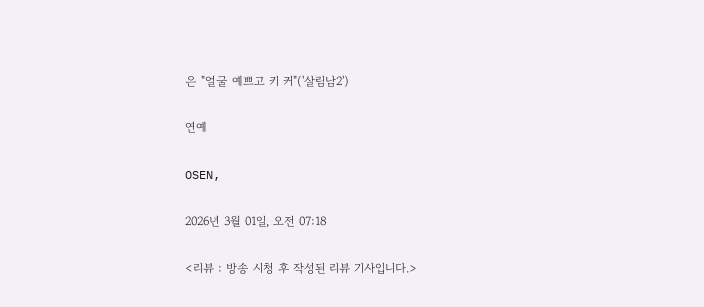은 "얼굴 예쁘고 키 커"('살림남2')

연예

OSEN,

2026년 3월 01일, 오전 07:18

<리뷰 : 방송 시청 후 작성된 리뷰 기사입니다.>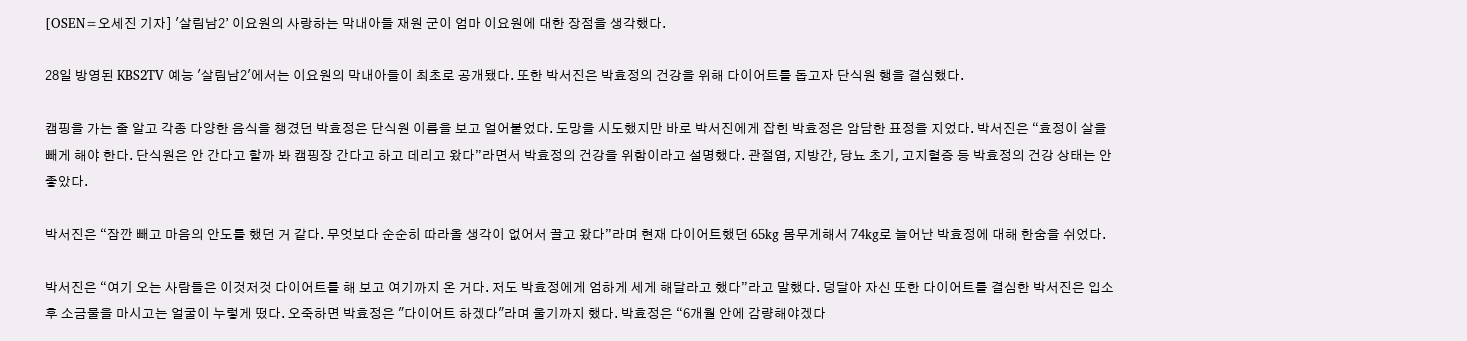[OSEN=오세진 기자] '살림남2’ 이요원의 사랑하는 막내아들 재원 군이 엄마 이요원에 대한 장점을 생각했다.

28일 방영된 KBS2TV 예능 '살림남2'에서는 이요원의 막내아들이 최초로 공개됐다. 또한 박서진은 박효정의 건강을 위해 다이어트를 돕고자 단식원 행을 결심했다.

캠핑을 가는 줄 알고 각종 다양한 음식을 챙겼던 박효정은 단식원 이름을 보고 얼어붙었다. 도망을 시도했지만 바로 박서진에게 잡힌 박효정은 암담한 표정을 지었다. 박서진은 “효정이 살을 빼게 해야 한다. 단식원은 안 간다고 할까 봐 캠핑장 간다고 하고 데리고 왔다”라면서 박효정의 건강을 위함이라고 설명했다. 관절염, 지방간, 당뇨 초기, 고지혈증 등 박효정의 건강 상태는 안 좋았다.

박서진은 “잠깐 빼고 마음의 안도를 했던 거 같다. 무엇보다 순순히 따라올 생각이 없어서 끌고 왔다”라며 현재 다이어트했던 65kg 몸무게해서 74kg로 늘어난 박효정에 대해 한숨을 쉬었다.

박서진은 “여기 오는 사람들은 이것저것 다이어트를 해 보고 여기까지 온 거다. 저도 박효정에게 엄하게 세게 해달라고 했다”라고 말했다. 덩달아 자신 또한 다이어트를 결심한 박서진은 입소 후 소금물을 마시고는 얼굴이 누렇게 떴다. 오죽하면 박효정은 "다이어트 하겠다"라며 울기까지 했다. 박효정은 “6개월 안에 감량해야겠다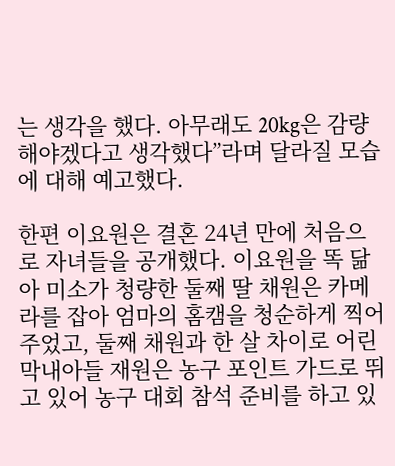는 생각을 했다. 아무래도 20kg은 감량해야겠다고 생각했다”라며 달라질 모습에 대해 예고했다.

한편 이요원은 결혼 24년 만에 처음으로 자녀들을 공개했다. 이요원을 똑 닮아 미소가 청량한 둘째 딸 채원은 카메라를 잡아 엄마의 홈캠을 청순하게 찍어주었고, 둘째 채원과 한 살 차이로 어린 막내아들 재원은 농구 포인트 가드로 뛰고 있어 농구 대회 참석 준비를 하고 있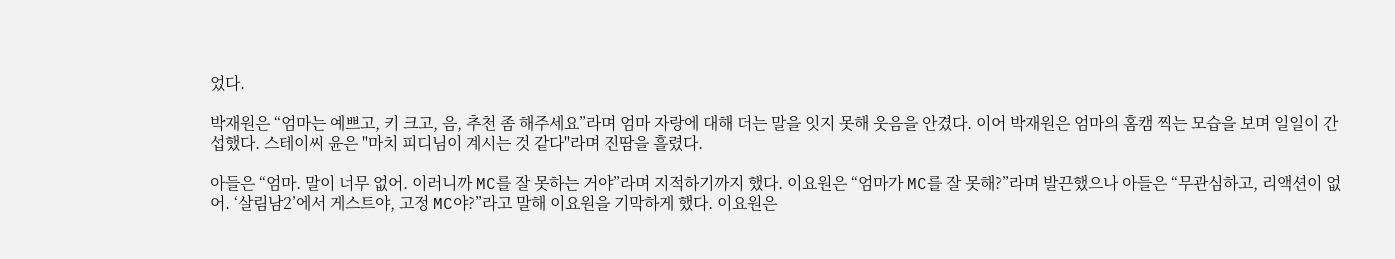었다.

박재원은 “엄마는 예쁘고, 키 크고, 음, 추천 좀 해주세요”라며 엄마 자랑에 대해 더는 말을 잇지 못해 웃음을 안겼다. 이어 박재원은 엄마의 홈캠 찍는 모습을 보며 일일이 간섭했다. 스테이씨 윤은 "마치 피디님이 계시는 것 같다"라며 진땀을 흘렸다.

아들은 “엄마. 말이 너무 없어. 이러니까 MC를 잘 못하는 거야”라며 지적하기까지 했다. 이요원은 “엄마가 MC를 잘 못해?”라며 발끈했으나 아들은 “무관심하고, 리액션이 없어. ‘살림남2’에서 게스트야, 고정 MC야?”라고 말해 이요원을 기막하게 했다. 이요원은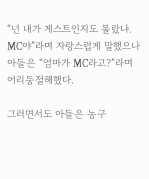“넌 내가 게스트인지도 몰랐냐. MC야”라며 자랑스럽게 말했으나 아들은 “엄마가 MC라고?”라며 어리둥절해했다.

그러면서도 아들은 농구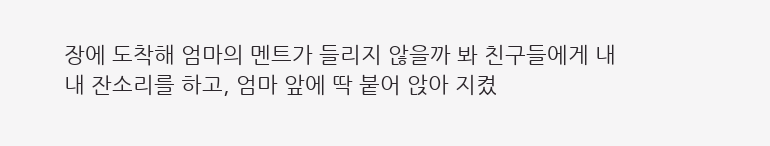장에 도착해 엄마의 멘트가 들리지 않을까 봐 친구들에게 내내 잔소리를 하고, 엄마 앞에 딱 붙어 앉아 지켰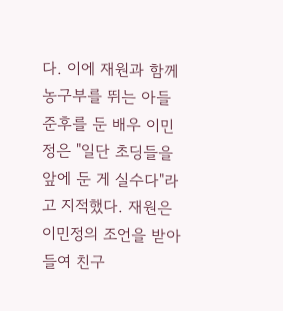다. 이에 재원과 함께 농구부를 뛰는 아들 준후를 둔 배우 이민정은 "일단 초딩들을 앞에 둔 게 실수다"라고 지적했다. 재원은 이민정의 조언을 받아들여 친구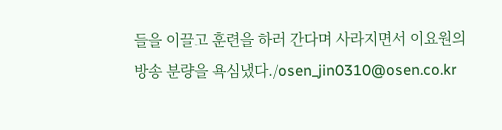들을 이끌고 훈련을 하러 간다며 사라지면서 이요원의 방송 분량을 욕심냈다./osen_jin0310@osen.co.kr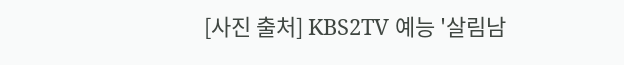[사진 출처] KBS2TV 예능 '살림남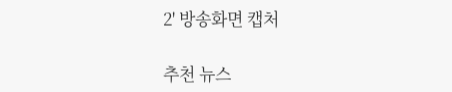2' 방송화면 캡처

추천 뉴스